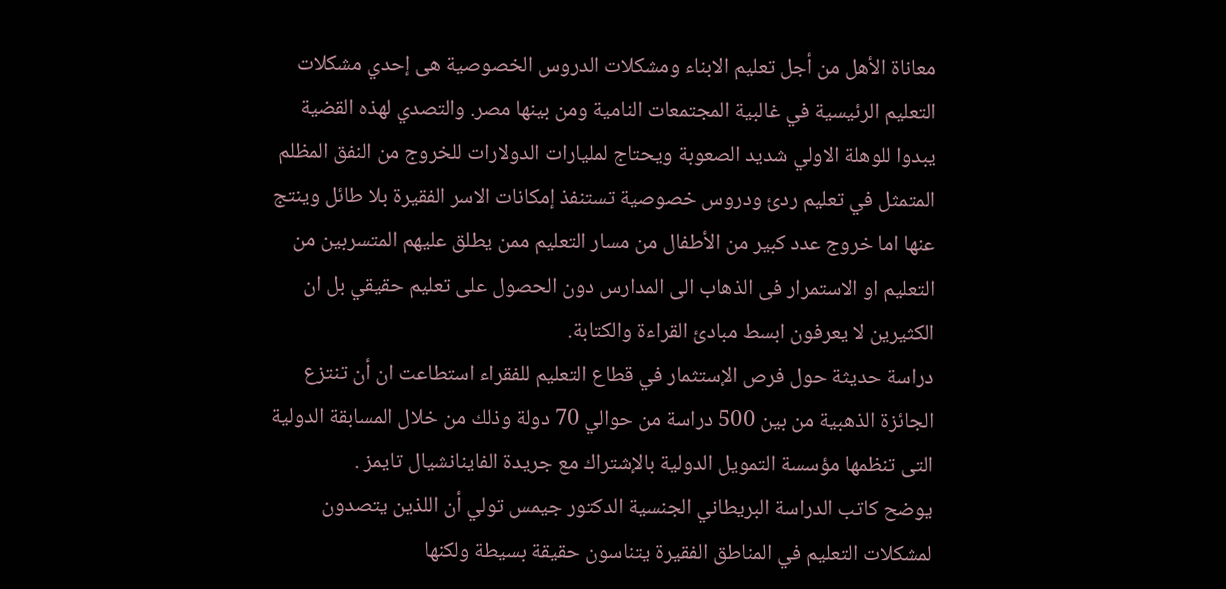معاناة الأهل من أجل تعليم الابناء ومشكلات الدروس الخصوصية هى إحدي مشكلات التعليم الرئيسية في غالبية المجتمعات النامية ومن بينها مصر. والتصدي لهذه القضية يبدوا للوهلة الاولي شديد الصعوبة ويحتاج لمليارات الدولارات للخروج من النفق المظلم المتمثل في تعليم ردئ ودروس خصوصية تستنفذ إمكانات الاسر الفقيرة بلا طائل وينتج عنها اما خروج عدد كبير من الأطفال من مسار التعليم ممن يطلق عليهم المتسربين من التعليم او الاستمرار فى الذهاب الى المدارس دون الحصول على تعليم حقيقي بل ان الكثيرين لا يعرفون ابسط مبادئ القراءة والكتابة.
دراسة حديثة حول فرص الإستثمار في قطاع التعليم للفقراء استطاعت ان أن تنتزع الجائزة الذهبية من بين 500 دراسة من حوالي 70 دولة وذلك من خلال المسابقة الدولية التى تنظمها مؤسسة التمويل الدولية بالإشتراك مع جريدة الفاينانشيال تايمز .
يوضح كاتب الدراسة البريطاني الجنسية الدكتور جيمس تولي أن اللذين يتصدون لمشكلات التعليم في المناطق الفقيرة يتناسون حقيقة بسيطة ولكنها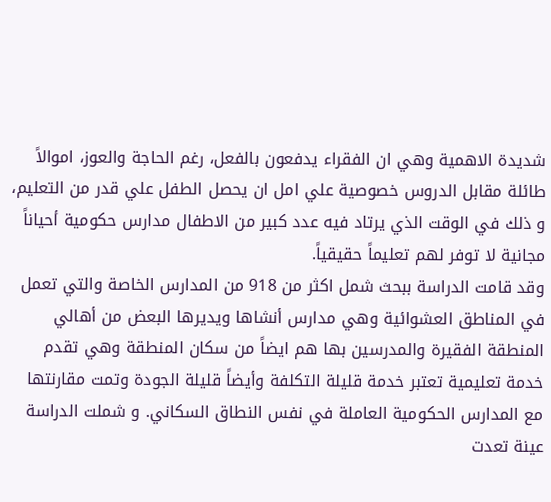شديدة الاهمية وهي ان الفقراء يدفعون بالفعل، رغم الحاجة والعوز، اموالاً طائلة مقابل الدروس خصوصية علي امل ان يحصل الطفل علي قدر من التعليم، و ذلك في الوقت الذي يرتاد فيه عدد كبير من الاطفال مدارس حكومية أحياناً مجانية لا توفر لهم تعليماً حقيقياً.
وقد قامت الدراسة ببحث شمل اكثر من 918 من المدارس الخاصة والتي تعمل في المناطق العشوائية وهي مدارس أنشاها ويديرها البعض من أهالي المنطقة الفقيرة والمدرسين بها هم ايضاً من سكان المنطقة وهي تقدم خدمة تعليمية تعتبر خدمة قليلة التكلفة وأيضاً قليلة الجودة وتمت مقارنتها مع المدارس الحكومية العاملة في نفس النطاق السكاني. و شملت الدراسة عينة تعدت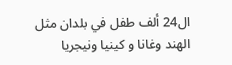ال24 ألف طفل في بلدان مثل الهند وغانا و كينيا ونيجريا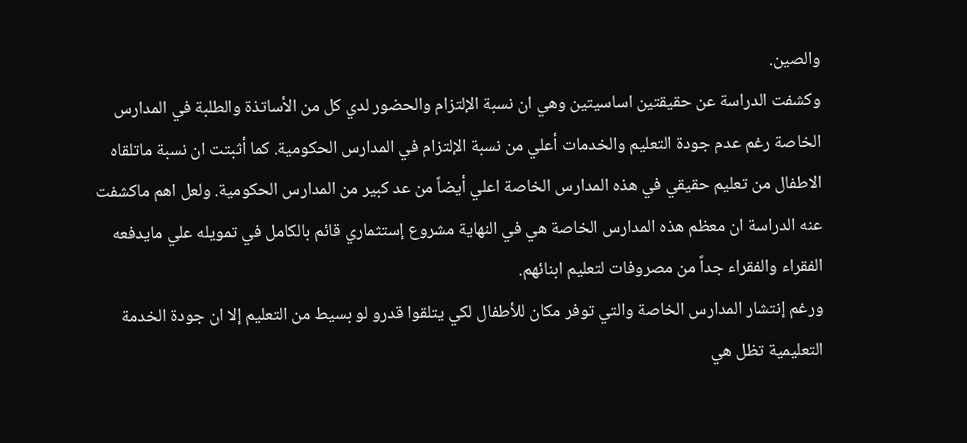والصين.
وكشفت الدراسة عن حقيقتين اساسيتين وهي ان نسبة الإلتزام والحضور لدي كل من الأساتذة والطلبة في المدارس الخاصة رغم عدم جودة التعليم والخدمات أعلي من نسبة الإلتزام في المدارس الحكومية. كما أثبتت ان نسبة ماتلقاه الاطفال من تعليم حقيقي في هذه المدارس الخاصة اعلي أيضاً من عد كبير من المدارس الحكومية. ولعل اهم ماكشفت عنه الدراسة ان معظم هذه المدارس الخاصة هي في النهاية مشروع إستثماري قائم بالكامل في تمويله علي مايدفعه الفقراء والفقراء جداً من مصروفات لتعليم ابنائهم.
ورغم إنتشار المدارس الخاصة والتي توفر مكان للأطفال لكي يتلقوا قدرو لو بسيط من التعليم إلا ان جودة الخدمة التعليمية تظل هي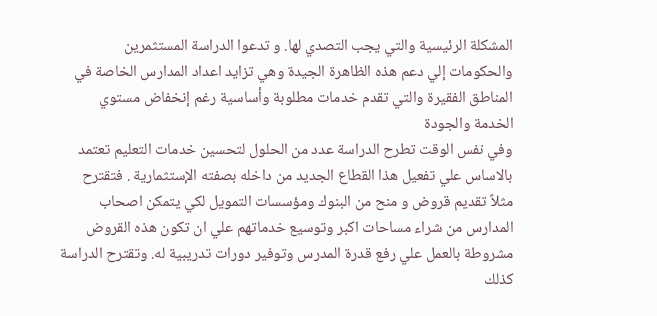المشكلة الرئيسية والتي يجب التصدي لها. و تدعوا الدراسة المستثمرين والحكومات إلي دعم هذه الظاهرة الجيدة وهي تزايد اعداد المدارس الخاصة في المناطق الفقيرة والتي تقدم خدمات مطلوبة وأساسية رغم إنخفاض مستوي الخدمة والجودة
وفي نفس الوقت تطرح الدراسة عدد من الحلول لتحسين خدمات التعليم تعتمد بالاساس علي تفعيل هذا القطاع الجديد من داخله بصفته الإستثمارية . فتقترح مثلاً تقديم قروض و منح من البنوك ومؤسسات التمويل لكي يتمكن اصحاب المدارس من شراء مساحات اكبر وتوسيع خدماتهم علي ان تكون هذه القروض مشروطة بالعمل علي رفع قدرة المدرس وتوفير دورات تدريبية له. وتقترح الدراسة كذلك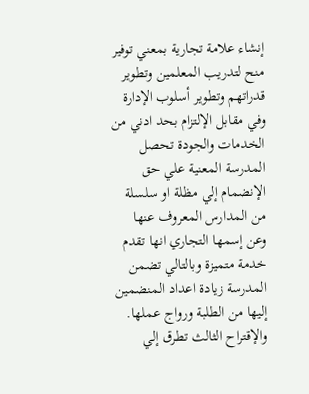إنشاء علامة تجارية بمعني توفير منح لتدريب المعلمين وتطوير قدراتهم وتطوير أسلوب الإدارة وفي مقابل الإلتزام بحد ادني من الخدمات والجودة تحصل المدرسة المعنية علي حق الإنضمام إلي مظلة او سلسلة من المدارس المعروف عنها وعن إسمها التجاري انها تقدم خدمة متميزة وبالتالي تضمن المدرسة زيادة اعداد المنضمين إليها من الطلبة ورواج عملها. والإقتراح الثالث تطرق إلي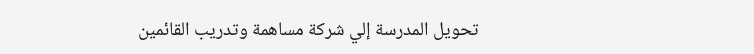تحويل المدرسة إلي شركة مساهمة وتدريب القائمين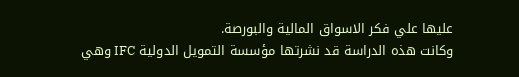عليها علي فكر الاسواق المالية والبورصة.
وكانت هذه الدراسة قد نشرتها مؤسسة التمويل الدولية IFC وهي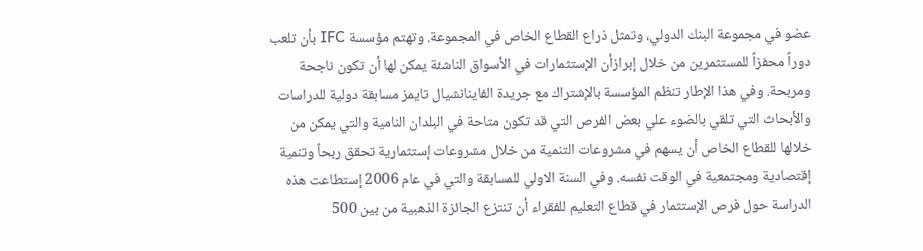عضو في مجموعة البنك الدولي، وتمثل ذراع القطاع الخاص في المجموعة. وتهتم مؤسسة IFC بأن تلعب دوراً محفزاً للمستثمرين من خلال إبرازأن الإستثمارات في الأسواق الناشئة يمكن لها أن تكون ناجحة ومربحة. وفي هذا الإطار تنظم المؤسسة بالإشتراك مع جريدة الفاينانشيال تايمز مسابقة دولية للدراسات والأبحاث التي تلقي بالضوء علي بعض الفرص التي قد تكون متاحة في البلدان النامية والتي يمكن من خلالها للقطاع الخاص أن يسهم في مشروعات التنمية من خلال مشروعات إستثمارية تحقق ربحاً وتنمية إقتصادية ومجتمعية في الوقت نفسه. وفي السنة الاولي للمسابقة والتي في عام 2006 إستطاعت هذه الدراسة حول فرص الإستثمار في قطاع التعليم للفقراء أن تنتزع الجائزة الذهبية من بين 500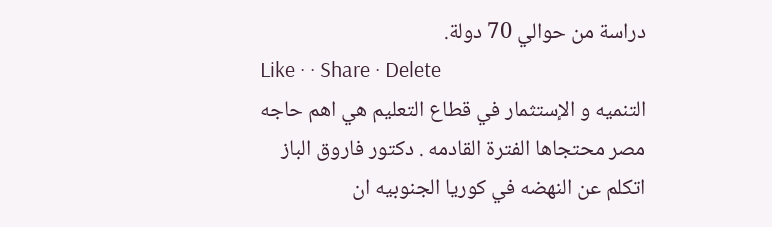دراسة من حوالي 70 دولة.
Like · · Share · Delete
التنميه و الإستثمار في قطاع التعليم هي اهم حاجه مصر محتجاها الفترة القادمه . دكتور فاروق الباز اتكلم عن النهضه في كوريا الجنوبيه ان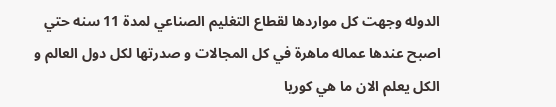الدوله وجهت كل مواردها لقطاع التغليم الصناعي لمدة 11 سنه حتي اصبح عندها عماله ماهرة في كل المجالات و صدرتها لكل دول العالم و الكل يعلم الان ما هي كوريا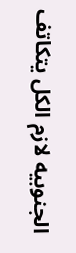الجنوبيه لازم الكل يتكاتف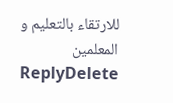للارتقاء بالتعليم و المعلمين
ReplyDelete